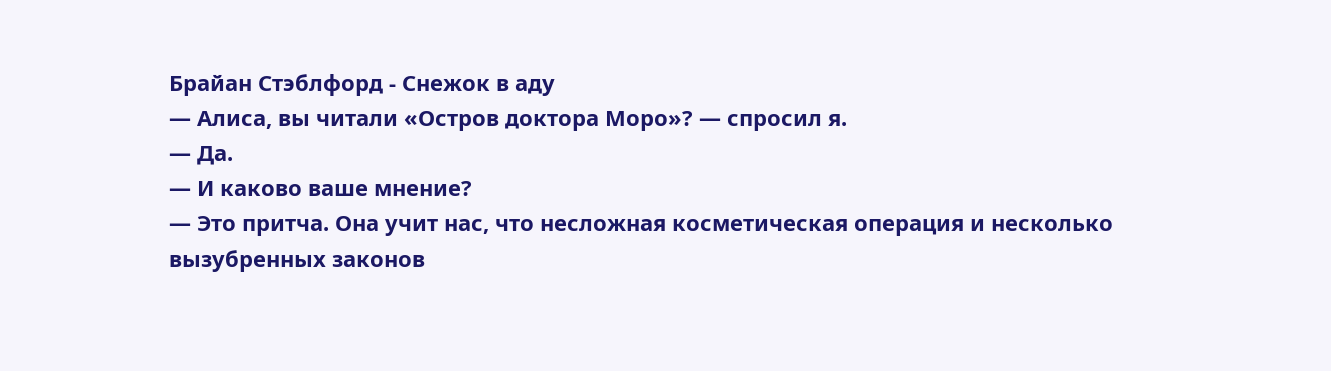Брайан Стэблфорд - Снежок в аду
— Алиса, вы читали «Остров доктора Моро»? — спросил я.
— Да.
— И каково ваше мнение?
— Это притча. Она учит нас, что несложная косметическая операция и несколько вызубренных законов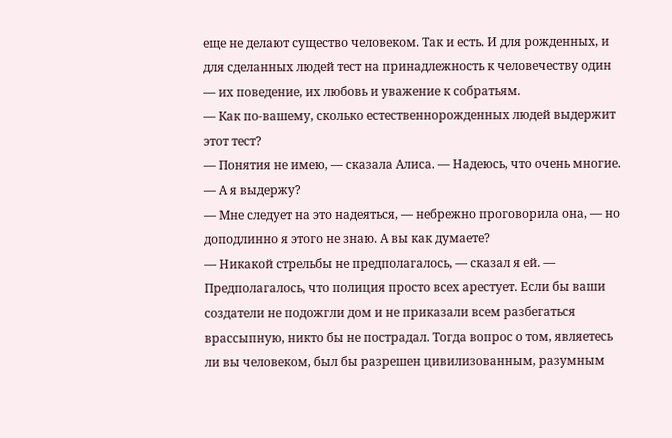еще не делают существо человеком. Так и есть. И для рожденных, и для сделанных людей тест на принадлежность к человечеству один — их поведение, их любовь и уважение к собратьям.
— Как по-вашему, сколько естественнорожденных людей выдержит этот тест?
— Понятия не имею, — сказала Алиса. — Надеюсь, что очень многие.
— А я выдержу?
— Мне следует на это надеяться, — небрежно проговорила она, — но доподлинно я этого не знаю. А вы как думаете?
— Никакой стрельбы не предполагалось, — сказал я ей. — Предполагалось, что полиция просто всех арестует. Если бы ваши создатели не подожгли дом и не приказали всем разбегаться врассыпную, никто бы не пострадал. Тогда вопрос о том, являетесь ли вы человеком, был бы разрешен цивилизованным, разумным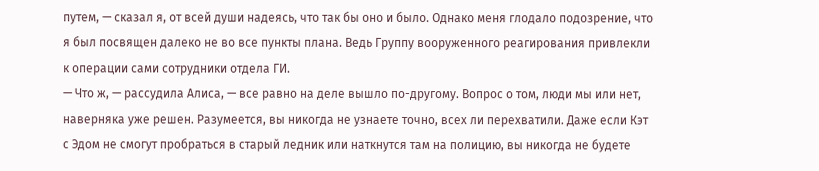путем, — сказал я, от всей души надеясь, что так бы оно и было. Однако меня глодало подозрение, что я был посвящен далеко не во все пункты плана. Ведь Группу вооруженного реагирования привлекли к операции сами сотрудники отдела ГИ.
— Что ж, — рассудила Алиса, — все равно на деле вышло по-другому. Вопрос о том, люди мы или нет, наверняка уже решен. Разумеется, вы никогда не узнаете точно, всех ли перехватили. Даже если Кэт с Эдом не смогут пробраться в старый ледник или наткнутся там на полицию, вы никогда не будете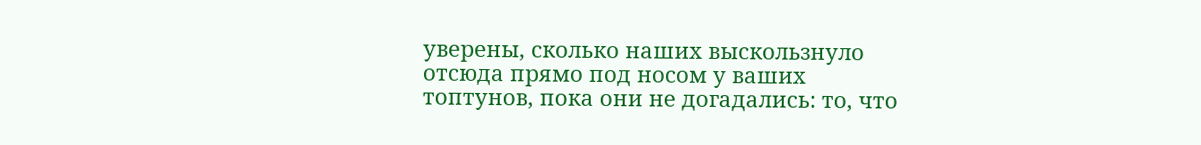уверены, сколько наших выскользнуло отсюда прямо под носом у ваших топтунов, пока они не догадались: то, что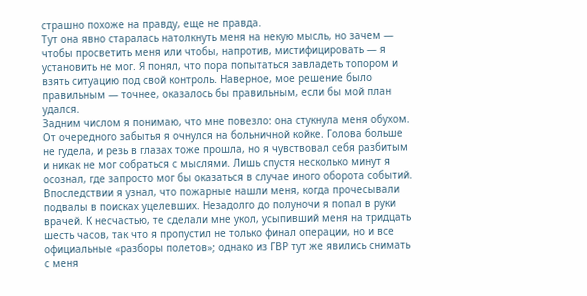страшно похоже на правду, еще не правда.
Тут она явно старалась натолкнуть меня на некую мысль, но зачем — чтобы просветить меня или чтобы, напротив, мистифицировать — я установить не мог. Я понял, что пора попытаться завладеть топором и взять ситуацию под свой контроль. Наверное, мое решение было правильным — точнее, оказалось бы правильным, если бы мой план удался.
Задним числом я понимаю, что мне повезло: она стукнула меня обухом.
От очередного забытья я очнулся на больничной койке. Голова больше не гудела, и резь в глазах тоже прошла, но я чувствовал себя разбитым и никак не мог собраться с мыслями. Лишь спустя несколько минут я осознал, где запросто мог бы оказаться в случае иного оборота событий.
Впоследствии я узнал, что пожарные нашли меня, когда прочесывали подвалы в поисках уцелевших. Незадолго до полуночи я попал в руки врачей. К несчастью, те сделали мне укол, усыпивший меня на тридцать шесть часов, так что я пропустил не только финал операции, но и все официальные «разборы полетов»; однако из ГВР тут же явились снимать с меня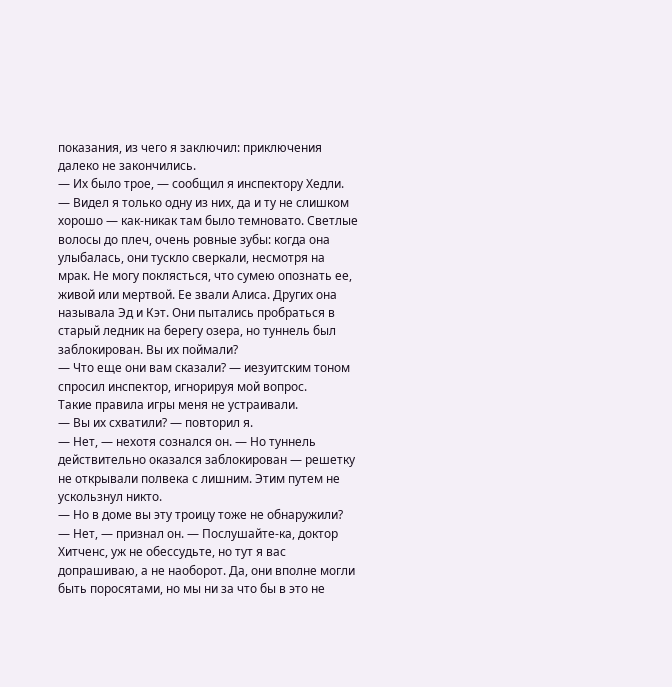показания, из чего я заключил: приключения далеко не закончились.
— Их было трое, — сообщил я инспектору Хедли. — Видел я только одну из них, да и ту не слишком хорошо — как-никак там было темновато. Светлые волосы до плеч, очень ровные зубы: когда она улыбалась, они тускло сверкали, несмотря на мрак. Не могу поклясться, что сумею опознать ее, живой или мертвой. Ее звали Алиса. Других она называла Эд и Кэт. Они пытались пробраться в старый ледник на берегу озера, но туннель был заблокирован. Вы их поймали?
— Что еще они вам сказали? — иезуитским тоном спросил инспектор, игнорируя мой вопрос.
Такие правила игры меня не устраивали.
— Вы их схватили? — повторил я.
— Нет, — нехотя сознался он. — Но туннель действительно оказался заблокирован — решетку не открывали полвека с лишним. Этим путем не ускользнул никто.
— Но в доме вы эту троицу тоже не обнаружили?
— Нет, — признал он. — Послушайте-ка, доктор Хитченс, уж не обессудьте, но тут я вас допрашиваю, а не наоборот. Да, они вполне могли быть поросятами, но мы ни за что бы в это не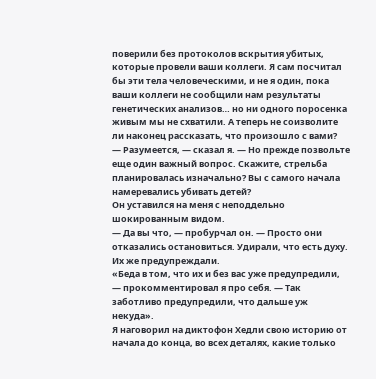поверили без протоколов вскрытия убитых, которые провели ваши коллеги. Я сам посчитал бы эти тела человеческими, и не я один, пока ваши коллеги не сообщили нам результаты генетических анализов… но ни одного поросенка живым мы не схватили. А теперь не соизволите ли наконец рассказать, что произошло с вами?
— Разумеется, — сказал я. — Но прежде позвольте еще один важный вопрос. Скажите, стрельба планировалась изначально? Вы с самого начала намеревались убивать детей?
Он уставился на меня с неподдельно шокированным видом.
— Да вы что, — пробурчал он. — Просто они отказались остановиться. Удирали, что есть духу. Их же предупреждали.
«Беда в том, что их и без вас уже предупредили, — прокомментировал я про себя. — Так заботливо предупредили, что дальше уж некуда».
Я наговорил на диктофон Хедли свою историю от начала до конца, во всех деталях, какие только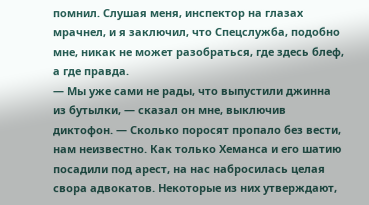помнил. Слушая меня, инспектор на глазах мрачнел, и я заключил, что Спецслужба, подобно мне, никак не может разобраться, где здесь блеф, а где правда.
— Мы уже сами не рады, что выпустили джинна из бутылки, — сказал он мне, выключив диктофон. — Сколько поросят пропало без вести, нам неизвестно. Как только Хеманса и его шатию посадили под арест, на нас набросилась целая свора адвокатов. Некоторые из них утверждают,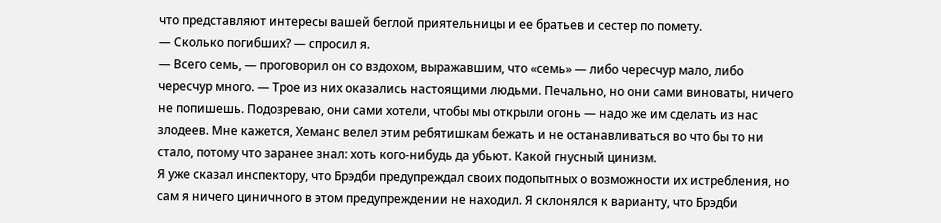что представляют интересы вашей беглой приятельницы и ее братьев и сестер по помету.
— Сколько погибших? — спросил я.
— Всего семь, — проговорил он со вздохом, выражавшим, что «семь» — либо чересчур мало, либо чересчур много. — Трое из них оказались настоящими людьми. Печально, но они сами виноваты, ничего не попишешь. Подозреваю, они сами хотели, чтобы мы открыли огонь — надо же им сделать из нас злодеев. Мне кажется, Хеманс велел этим ребятишкам бежать и не останавливаться во что бы то ни стало, потому что заранее знал: хоть кого-нибудь да убьют. Какой гнусный цинизм.
Я уже сказал инспектору, что Брэдби предупреждал своих подопытных о возможности их истребления, но сам я ничего циничного в этом предупреждении не находил. Я склонялся к варианту, что Брэдби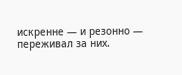искренне — и резонно — переживал за них.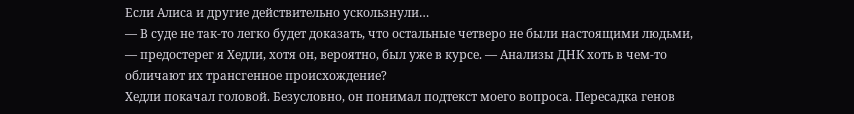Если Алиса и другие действительно ускользнули…
— В суде не так-то легко будет доказать, что остальные четверо не были настоящими людьми, — предостерег я Хедли, хотя он, вероятно, был уже в курсе. — Анализы ДНК хоть в чем-то обличают их трансгенное происхождение?
Хедли покачал головой. Безусловно, он понимал подтекст моего вопроса. Пересадка генов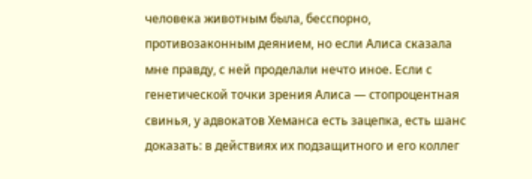человека животным была, бесспорно, противозаконным деянием, но если Алиса сказала мне правду, с ней проделали нечто иное. Если с генетической точки зрения Алиса — стопроцентная свинья, у адвокатов Хеманса есть зацепка, есть шанс доказать: в действиях их подзащитного и его коллег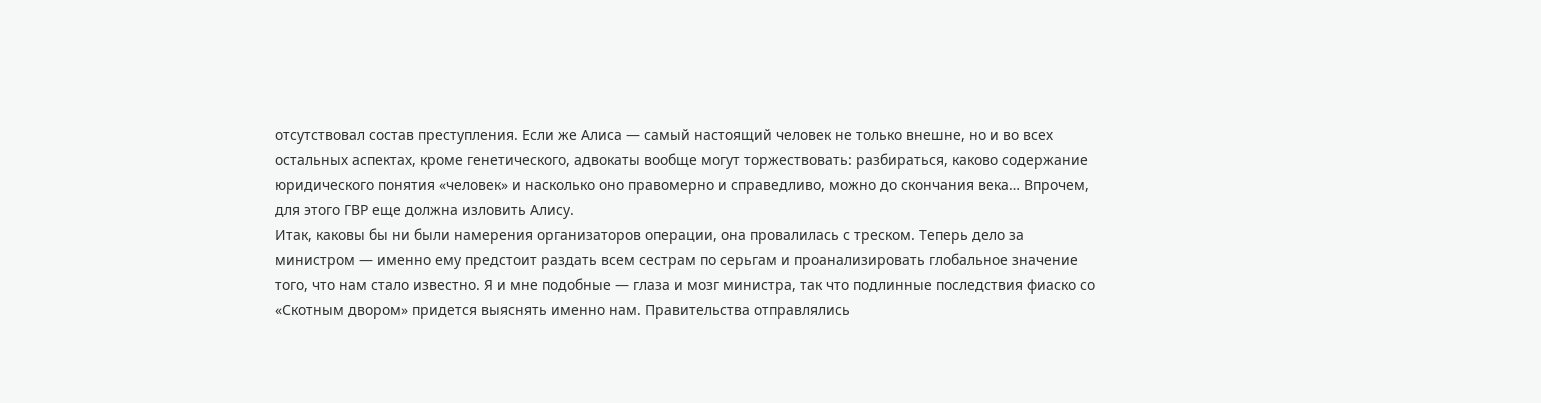отсутствовал состав преступления. Если же Алиса — самый настоящий человек не только внешне, но и во всех остальных аспектах, кроме генетического, адвокаты вообще могут торжествовать: разбираться, каково содержание юридического понятия «человек» и насколько оно правомерно и справедливо, можно до скончания века… Впрочем, для этого ГВР еще должна изловить Алису.
Итак, каковы бы ни были намерения организаторов операции, она провалилась с треском. Теперь дело за министром — именно ему предстоит раздать всем сестрам по серьгам и проанализировать глобальное значение того, что нам стало известно. Я и мне подобные — глаза и мозг министра, так что подлинные последствия фиаско со «Скотным двором» придется выяснять именно нам. Правительства отправлялись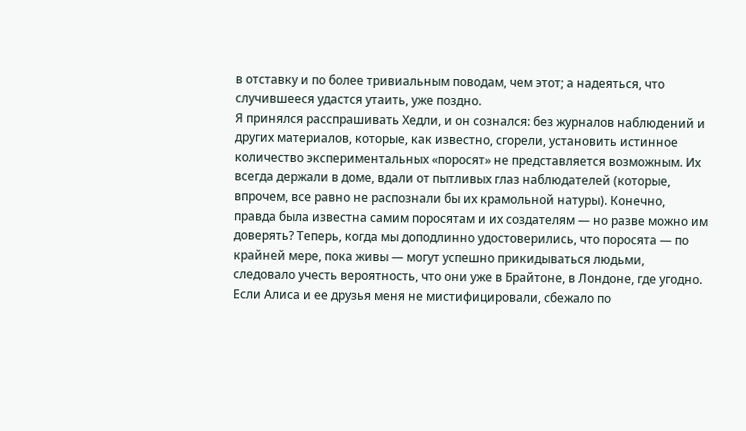в отставку и по более тривиальным поводам, чем этот; а надеяться, что случившееся удастся утаить, уже поздно.
Я принялся расспрашивать Хедли, и он сознался: без журналов наблюдений и других материалов, которые, как известно, сгорели, установить истинное количество экспериментальных «поросят» не представляется возможным. Их всегда держали в доме, вдали от пытливых глаз наблюдателей (которые, впрочем, все равно не распознали бы их крамольной натуры). Конечно, правда была известна самим поросятам и их создателям — но разве можно им доверять? Теперь, когда мы доподлинно удостоверились, что поросята — по крайней мере, пока живы — могут успешно прикидываться людьми, следовало учесть вероятность, что они уже в Брайтоне, в Лондоне, где угодно.
Если Алиса и ее друзья меня не мистифицировали, сбежало по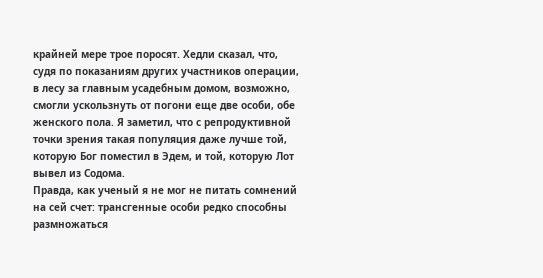крайней мере трое поросят. Хедли сказал, что, судя по показаниям других участников операции, в лесу за главным усадебным домом, возможно, смогли ускользнуть от погони еще две особи, обе женского пола. Я заметил, что с репродуктивной точки зрения такая популяция даже лучше той, которую Бог поместил в Эдем, и той, которую Лот вывел из Содома.
Правда, как ученый я не мог не питать сомнений на сей счет: трансгенные особи редко способны размножаться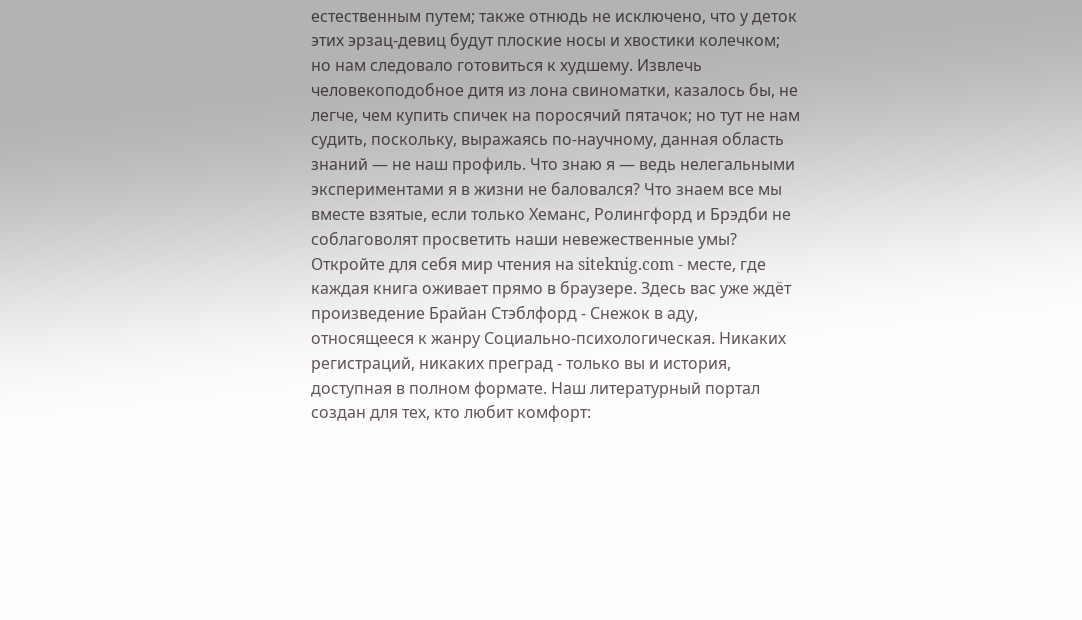естественным путем; также отнюдь не исключено, что у деток этих эрзац-девиц будут плоские носы и хвостики колечком; но нам следовало готовиться к худшему. Извлечь человекоподобное дитя из лона свиноматки, казалось бы, не легче, чем купить спичек на поросячий пятачок; но тут не нам судить, поскольку, выражаясь по-научному, данная область знаний — не наш профиль. Что знаю я — ведь нелегальными экспериментами я в жизни не баловался? Что знаем все мы вместе взятые, если только Хеманс, Ролингфорд и Брэдби не соблаговолят просветить наши невежественные умы?
Откройте для себя мир чтения на siteknig.com - месте, где каждая книга оживает прямо в браузере. Здесь вас уже ждёт произведение Брайан Стэблфорд - Снежок в аду, относящееся к жанру Социально-психологическая. Никаких регистраций, никаких преград - только вы и история, доступная в полном формате. Наш литературный портал создан для тех, кто любит комфорт: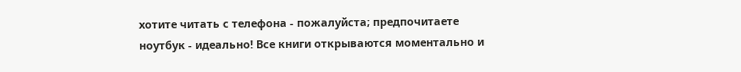хотите читать с телефона - пожалуйста; предпочитаете ноутбук - идеально! Все книги открываются моментально и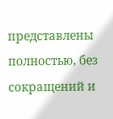представлены полностью, без сокращений и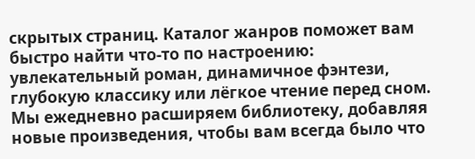скрытых страниц. Каталог жанров поможет вам быстро найти что-то по настроению: увлекательный роман, динамичное фэнтези, глубокую классику или лёгкое чтение перед сном. Мы ежедневно расширяем библиотеку, добавляя новые произведения, чтобы вам всегда было что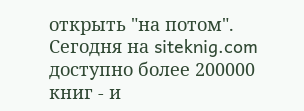открыть "на потом". Сегодня на siteknig.com доступно более 200000 книг - и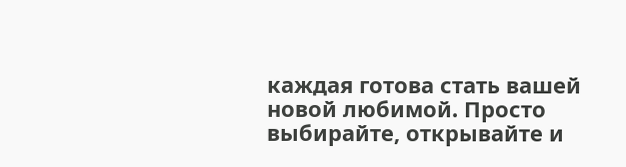каждая готова стать вашей новой любимой. Просто выбирайте, открывайте и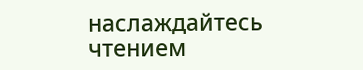наслаждайтесь чтением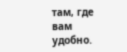там, где вам удобно.